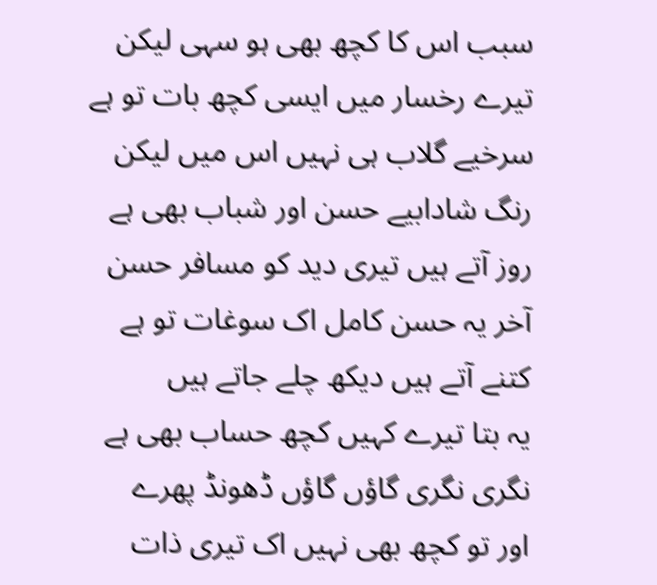سبب اس کا کچھ بھی ہو سہی لیکن
تیرے رخسار میں ایسی کچھ بات تو ہے
سرخیے گلاب ہی نہیں اس میں لیکن
رنگ شادابیے حسن اور شباب بھی ہے
روز آتے ہیں تیری دید کو مسافر حسن
آخر یہ حسن کامل اک سوغات تو ہے
کتنے آتے ہیں دیکھ چلے جاتے ہیں
یہ بتا تیرے کہیں کچھ حساب بھی ہے
نگری نگری گاؤں گاؤں ڈھونڈ پھرے
اور تو کچھ بھی نہیں اک تیری ذات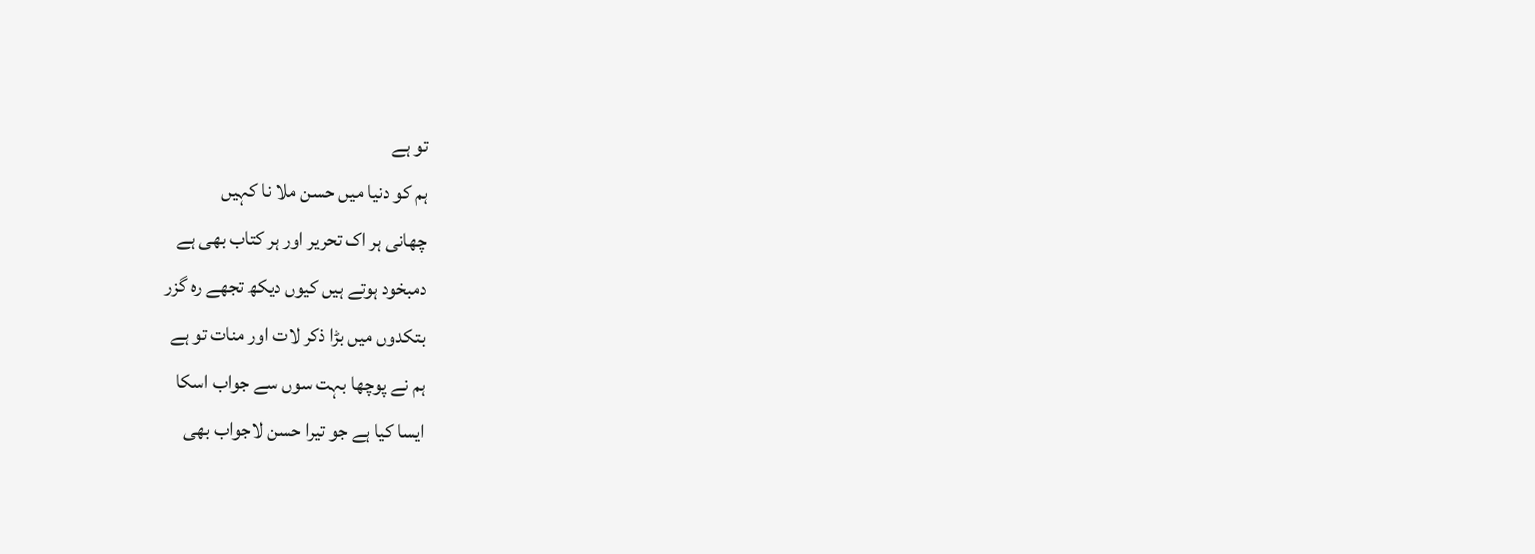تو ہے
ہم کو دنیا میں حسن ملا نا کہیں
چھانی ہر اک تحریر اور ہر کتاب بھی ہے
دمبخود ہوتے ہیں کیوں دیکھ تجھے رہ گزر
بتکدوں میں بڑا ذکر لات اور منات تو ہے
ہم نے پوچھا بہت سوں سے جواب اسکا
ایسا کیا ہے جو تیرا حسن لاجواب بھی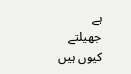ہے
جھیلتے کیوں ہیں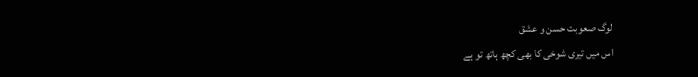لوگ صعوبت حسن و عشق
اس میں تیری شوخی کا بھی کچھ ہاتھ تو ہے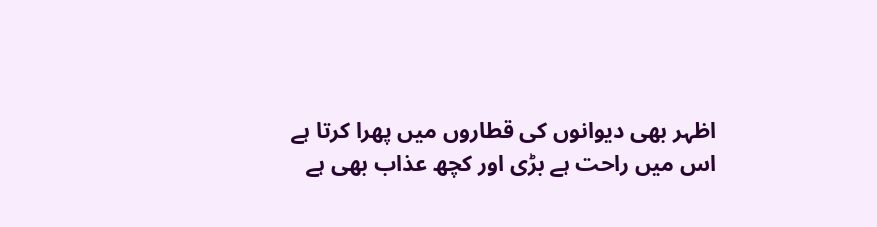اظہر بھی دیوانوں کی قطاروں میں پھرا کرتا ہے
اس میں راحت ہے بڑی اور کچھ عذاب بھی ہے